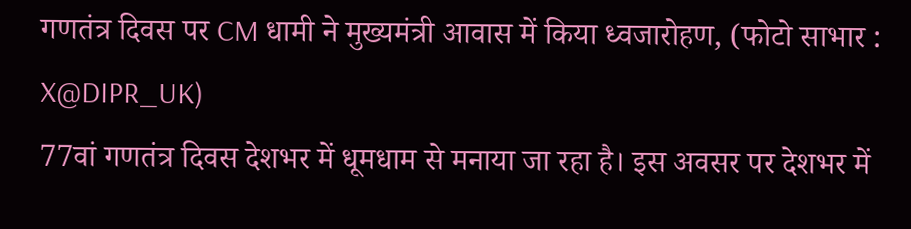गणतंत्र दिवस पर CM धामी ने मुख्यमंत्री आवास में किया ध्वजारोहण, (फोटो साभार : X@DIPR_UK)
77वां गणतंत्र दिवस देशभर में धूमधाम से मनाया जा रहा है। इस अवसर पर देशभर में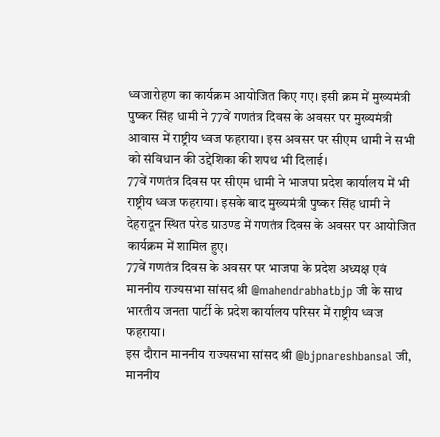ध्वजारोहण का कार्यक्रम आयोजित किए गए। इसी क्रम में मुख्यमंत्री पुष्कर सिंह धामी ने 77वें गणतंत्र दिवस के अवसर पर मुख्यमंत्री आवास में राष्ट्रीय ध्वज फहराया। इस अवसर पर सीएम धामी ने सभी को संविधान की उद्देशिका की शपथ भी दिलाई।
77वें गणतंत्र दिवस पर सीएम धामी ने भाजपा प्रदेश कार्यालय में भी राष्ट्रीय ध्वज फहराया। इसके बाद मुख्यमंत्री पुष्कर सिंह धामी ने देहरादून स्थित परेड ग्राउण्ड में गणतंत्र दिवस के अवसर पर आयोजित कार्यक्रम में शामिल हुए।
77वें गणतंत्र दिवस के अवसर पर भाजपा के प्रदेश अध्यक्ष एवं माननीय राज्यसभा सांसद श्री @mahendrabhatbjp जी के साथ भारतीय जनता पार्टी के प्रदेश कार्यालय परिसर में राष्ट्रीय ध्वज फहराया।
इस दौरान माननीय राज्यसभा सांसद श्री @bjpnareshbansal जी, माननीय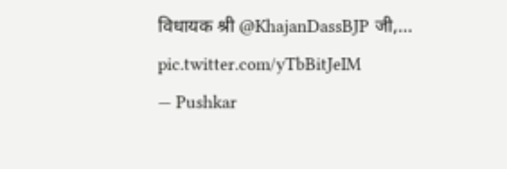विधायक श्री @KhajanDassBJP जी,… pic.twitter.com/yTbBitJeIM
— Pushkar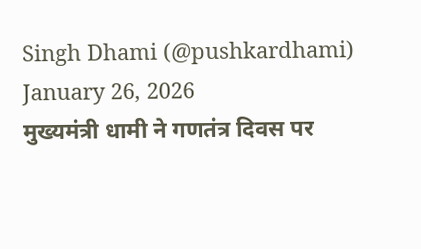Singh Dhami (@pushkardhami) January 26, 2026
मुख्यमंत्री धामी ने गणतंत्र दिवस पर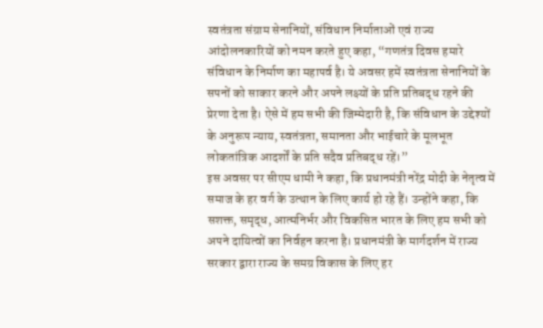स्वतंत्रता संग्राम सेनानियों, संविधान निर्माताओं एवं राज्य आंदोलनकारियों को नमन करते हुए कहा, “गणतंत्र दिवस हमारे संविधान के निर्माण का महापर्व है। ये अवसर हमें स्वतंत्रता सेनानियों के सपनों को साकार करने और अपने लक्ष्यों के प्रति प्रतिबद्ध रहने की प्रेरणा देता है। ऐसे में हम सभी की जिम्मेदारी है, कि संविधान के उद्देश्यों के अनुरूप न्याय, स्वतंत्रता, समानता और भाईचारे के मूलभूत लोकतांत्रिक आदर्शों के प्रति सदैव प्रतिबद्ध रहें।”
इस अवसर पर सीएम धामी ने कहा, कि प्रधानमंत्री नरेंद्र मोदी के नेतृत्व में समाज के हर वर्ग के उत्थान के लिए कार्य हो रहे हैं। उन्होंने कहा, कि सशक्त, समृद्ध, आत्मनिर्भर और विकसित भारत के लिए हम सभी को अपने दायित्वों का निर्वहन करना है। प्रधानमंत्री के मार्गदर्शन में राज्य सरकार द्वारा राज्य के समग्र विकास के लिए हर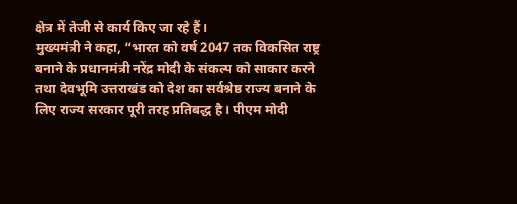क्षेत्र में तेजी से कार्य किए जा रहे हैं।
मुख्यमंत्री ने कहा, “भारत को वर्ष 2047 तक विकसित राष्ट्र बनाने के प्रधानमंत्री नरेंद्र मोदी के संकल्प को साकार करने तथा देवभूमि उत्तराखंड को देश का सर्वश्रेष्ठ राज्य बनाने के लिए राज्य सरकार पूरी तरह प्रतिबद्ध है। पीएम मोदी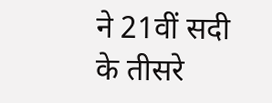ने 21वीं सदी के तीसरे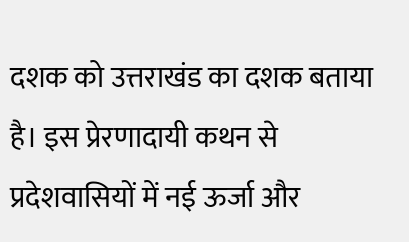दशक को उत्तराखंड का दशक बताया है। इस प्रेरणादायी कथन से प्रदेशवासियों में नई ऊर्जा और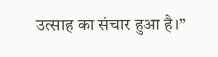उत्साह का संचार हुआ है।”